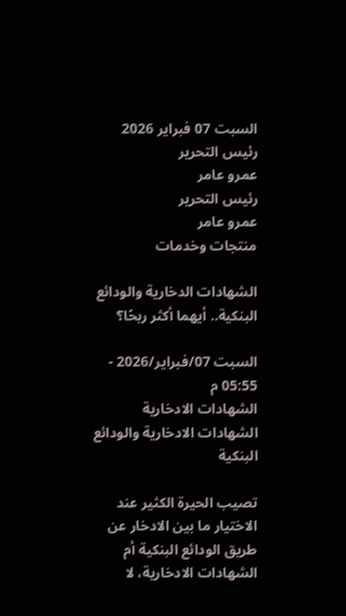السبت 07 فبراير 2026
رئيس التحرير
عمرو عامر
رئيس التحرير
عمرو عامر
منتجات وخدمات

الشهادات الدخارية والودائع البنكية.. أيهما أكثر ربحًا؟

السبت 07/فبراير/2026 - 05:55 م
الشهادات الادخارية
الشهادات الادخارية والودائع البنكية

تصيب الحيرة الكثير عند الاختيار ما بين الادخار عن طريق الودائع البنكية أم الشهادات الادخارية، لا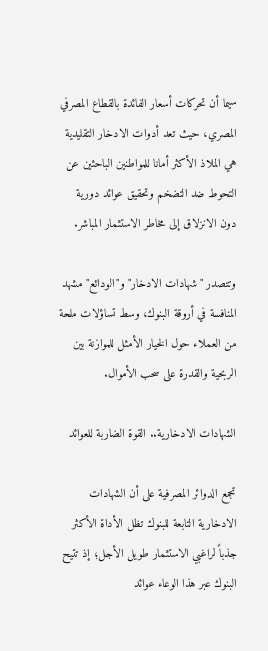سيما أن تحركات أسعار الفائدة بالقطاع المصرفي المصري، حيث تعد أدوات الادخار التقليدية هي الملاذ الأكثر أمانا للمواطنين الباحثين عن التحوط ضد التضخم وتحقيق عوائد دورية دون الانزلاق إلى مخاطر الاستثمار المباشر.

وتتصدر "شهادات الادخار" و"الودائع" مشهد المنافسة في أروقة البنوك، وسط تساؤلات ملحة من العملاء حول الخيار الأمثل للموازنة بين الربحية والقدرة على سحب الأموال.

الشهادات الادخارية.. القوة الضاربة للعوائد

تجمع الدوائر المصرفية على أن الشهادات الادخارية التابعة للبنوك تظل الأداة الأكثر جذباً لراغبي الاستثمار طويل الأجل؛ إذ تتيح البنوك عبر هذا الوعاء عوائد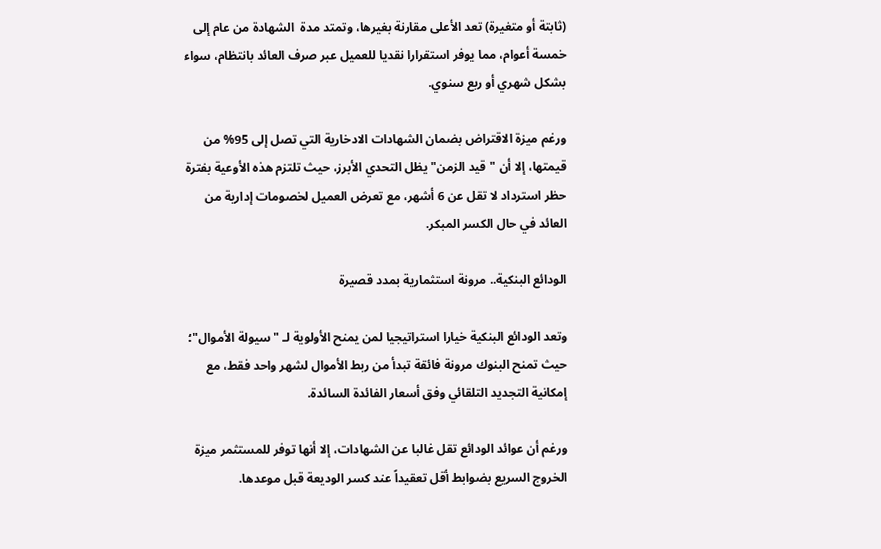(ثابتة أو متغيرة) تعد الأعلى مقارنة بغيرها، وتمتد مدة  الشهادة من عام إلى خمسة أعوام، مما يوفر استقرارا نقديا للعميل عبر صرف العائد بانتظام، سواء بشكل شهري أو ربع سنوي.

ورغم ميزة الاقتراض بضمان الشهادات الادخارية التي تصل إلى 95% من قيمتها، إلا أن "قيد الزمن" يظل التحدي الأبرز، حيث تلتزم هذه الأوعية بفترة حظر استرداد لا تقل عن 6 أشهر، مع تعرض العميل لخصومات إدارية من العائد في حال الكسر المبكر.

الودائع البنكية.. مرونة استثمارية بمدد قصيرة

وتعد الودائع البنكية خيارا استراتيجيا لمن يمنح الأولوية لـ "سيولة الأموال"؛ حيث تمنح البنوك مرونة فائقة تبدأ من ربط الأموال لشهر واحد فقط، مع إمكانية التجديد التلقائي وفق أسعار الفائدة السائدة.

ورغم أن عوائد الودائع تقل غالبا عن الشهادات، إلا أنها توفر للمستثمر ميزة الخروج السريع بضوابط أقل تعقيداً عند كسر الوديعة قبل موعدها.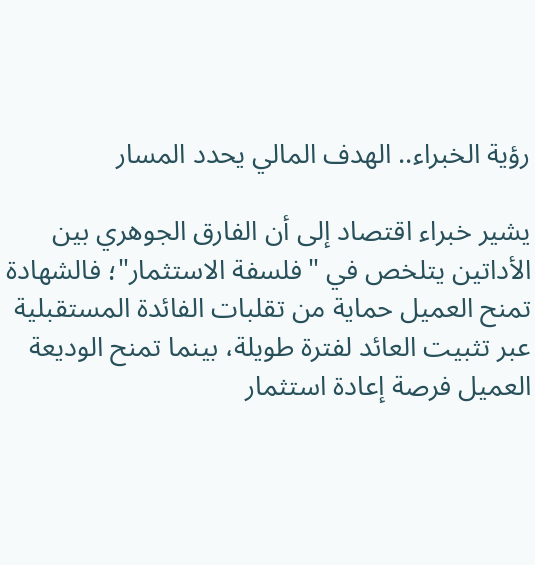رؤية الخبراء.. الهدف المالي يحدد المسار

يشير خبراء اقتصاد إلى أن الفارق الجوهري بين الأداتين يتلخص في "فلسفة الاستثمار"؛ فالشهادة تمنح العميل حماية من تقلبات الفائدة المستقبلية عبر تثبيت العائد لفترة طويلة، بينما تمنح الوديعة العميل فرصة إعادة استثمار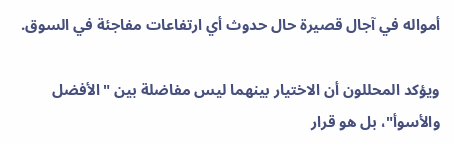أمواله في آجال قصيرة حال حدوث أي ارتفاعات مفاجئة في السوق.

ويؤكد المحللون أن الاختيار بينهما ليس مفاضلة بين "الأفضل والأسوأ"، بل هو قرار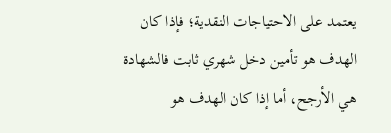يعتمد على الاحتياجات النقدية؛ فإذا كان الهدف هو تأمين دخل شهري ثابت فالشهادة هي الأرجح، أما إذا كان الهدف هو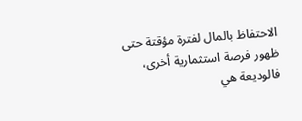الاحتفاظ بالمال لفترة مؤقتة حتى ظهور فرصة استثمارية أخرى، فالوديعة هي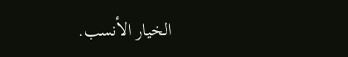الخيار الأنسب.